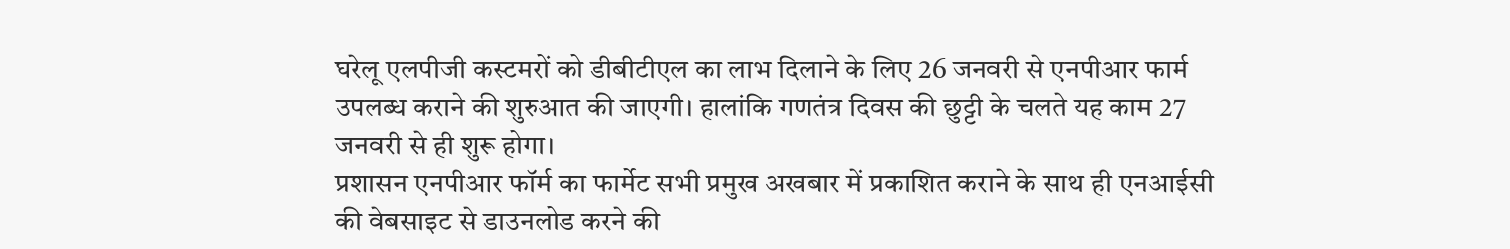घरेलू एलपीजी कस्टमरों को डीबीटीएल का लाभ दिलाने के लिए 26 जनवरी से एनपीआर फार्म उपलब्ध कराने की शुरुआत की जाएगी। हालांकि गणतंत्र दिवस की छुट्टी के चलते यह काम 27 जनवरी से ही शुरू होगा।
प्रशासन एनपीआर फॉर्म का फार्मेट सभी प्रमुख अखबार में प्रकाशित कराने के साथ ही एनआईसी की वेबसाइट से डाउनलोड करने की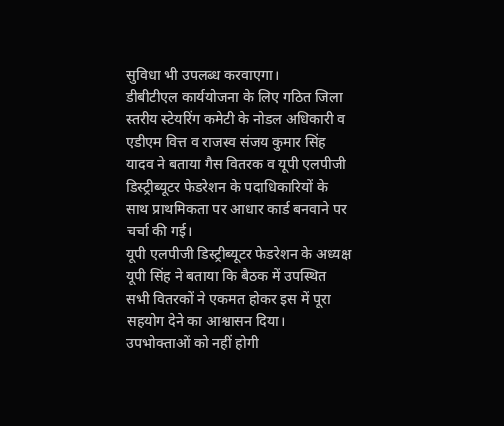सुविधा भी उपलब्ध करवाएगा।
डीबीटीएल कार्ययोजना के लिए गठित जिला स्तरीय स्टेयरिंग कमेटी के नोडल अधिकारी व एडीएम वित्त व राजस्व संजय कुमार सिंह यादव ने बताया गैस वितरक व यूपी एलपीजी डिस्ट्रीब्यूटर फेडरेशन के पदाधिकारियों के साथ प्राथमिकता पर आधार कार्ड बनवाने पर चर्चा की गई।
यूपी एलपीजी डिस्ट्रीब्यूटर फेडरेशन के अध्यक्ष यूपी सिंह ने बताया कि बैठक में उपस्थित सभी वितरकों ने एकमत होकर इस में पूरा सहयोग देने का आश्वासन दिया।
उपभोक्ताओं को नहीं होगी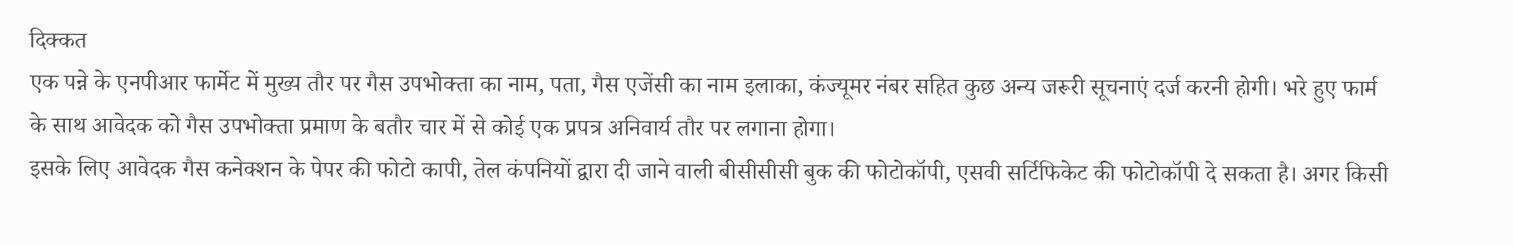दिक्कत
एक पन्ने के एनपीआर फार्मेट में मुख्य तौर पर गैस उपभोक्ता का नाम, पता, गैस एजेंसी का नाम इलाका, कंज्यूमर नंबर सहित कुछ अन्य जरूरी सूचनाएं दर्ज करनी होगी। भरे हुए फार्म के साथ आवेदक को गैस उपभोक्ता प्रमाण के बतौर चार में से कोई एक प्रपत्र अनिवार्य तौर पर लगाना होगा।
इसके लिए आवेदक गैस कनेक्शन के पेपर की फोटो कापी, तेल कंपनियों द्वारा दी जाने वाली बीसीसीसी बुक की फोटोकॉपी, एसवी सर्टिफिकेट की फोटोकॉपी दे सकता है। अगर किसी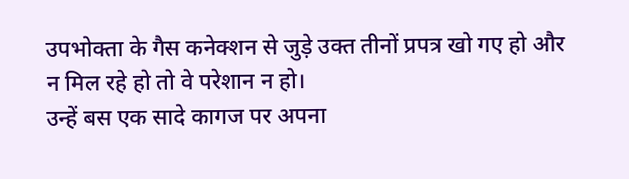उपभोक्ता के गैस कनेक्शन से जुड़े उक्त तीनों प्रपत्र खो गए हो और न मिल रहे हो तो वे परेशान न हो।
उन्हें बस एक सादे कागज पर अपना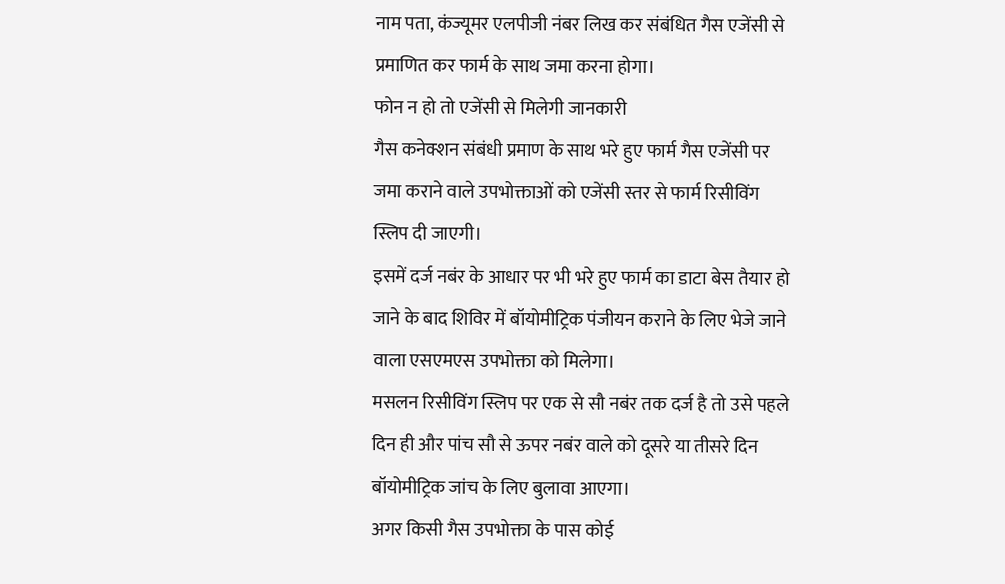नाम पता, कंज्यूमर एलपीजी नंबर लिख कर संबंधित गैस एजेंसी से प्रमाणित कर फार्म के साथ जमा करना होगा।
फोन न हो तो एजेंसी से मिलेगी जानकारी
गैस कनेक्शन संबंधी प्रमाण के साथ भरे हुए फार्म गैस एजेंसी पर जमा कराने वाले उपभोक्ताओं को एजेंसी स्तर से फार्म रिसीविंग स्लिप दी जाएगी।
इसमें दर्ज नबंर के आधार पर भी भरे हुए फार्म का डाटा बेस तैयार हो जाने के बाद शिविर में बॉयोमीट्रिक पंजीयन कराने के लिए भेजे जाने वाला एसएमएस उपभोक्ता को मिलेगा।
मसलन रिसीविंग स्लिप पर एक से सौ नबंर तक दर्ज है तो उसे पहले दिन ही और पांच सौ से ऊपर नबंर वाले को दूसरे या तीसरे दिन बॉयोमीट्रिक जांच के लिए बुलावा आएगा।
अगर किसी गैस उपभोक्ता के पास कोई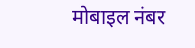मोबाइल नंबर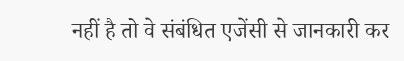नहीं है तो वे संबंधित एजेंसी से जानकारी कर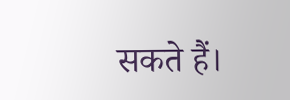सकते हैं।